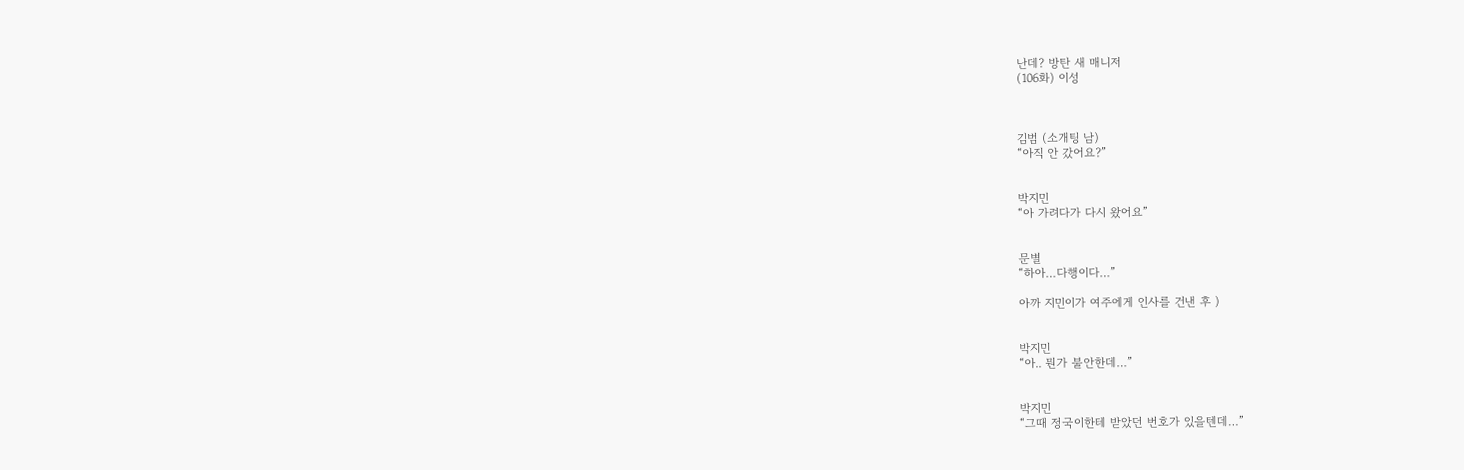난데? 방탄 새 매니저
(106화) 이성



김범 (소개팅 남)
“아직 안 갔어요?”


박지민
“아 가려다가 다시 왔어요”


문별
“하아…다행이다…”

아까 지민이가 여주에게 인사를 건낸 후 )


박지민
“아.. 뭔가 불안한데…”


박지민
“그때 정국이한테 받았던 번호가 있을텐데…”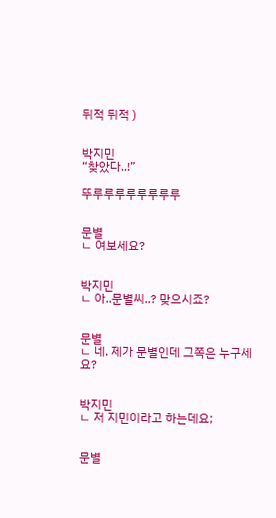뒤적 뒤적 )


박지민
“찾았다..!”

뚜루루루루루루루루


문별
ㄴ 여보세요?


박지민
ㄴ 아..문별씨..? 맞으시죠?


문별
ㄴ 네. 제가 문별인데 그쪽은 누구세요?


박지민
ㄴ 저 지민이라고 하는데요;


문별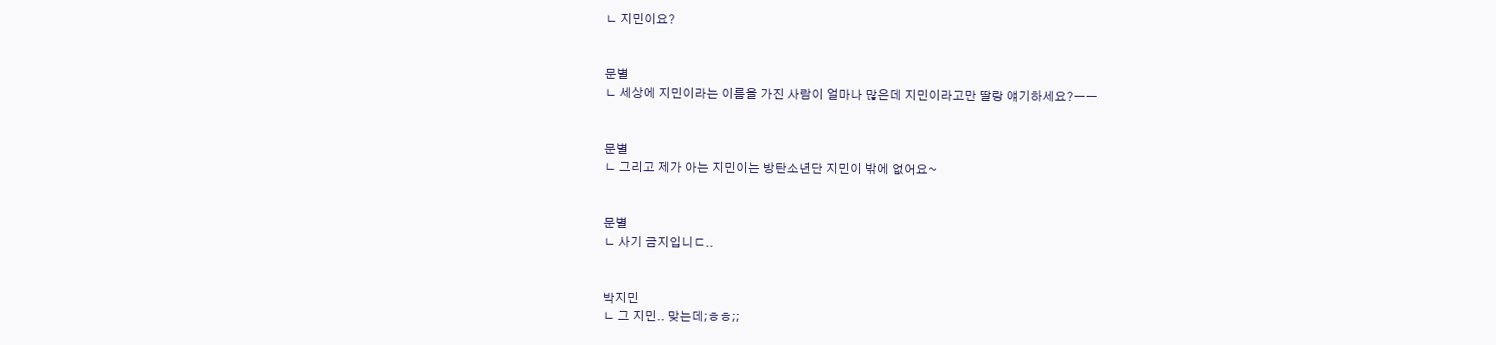ㄴ 지민이요?


문별
ㄴ 세상에 지민이라는 이름을 가진 사람이 얼마나 많은데 지민이라고만 딸랑 얘기하세요?ㅡㅡ


문별
ㄴ 그리고 제가 아는 지민이는 방탄소년단 지민이 밖에 없어요~


문별
ㄴ 사기 금지입니ㄷ..


박지민
ㄴ 그 지민.. 맞는데;ㅎㅎ;;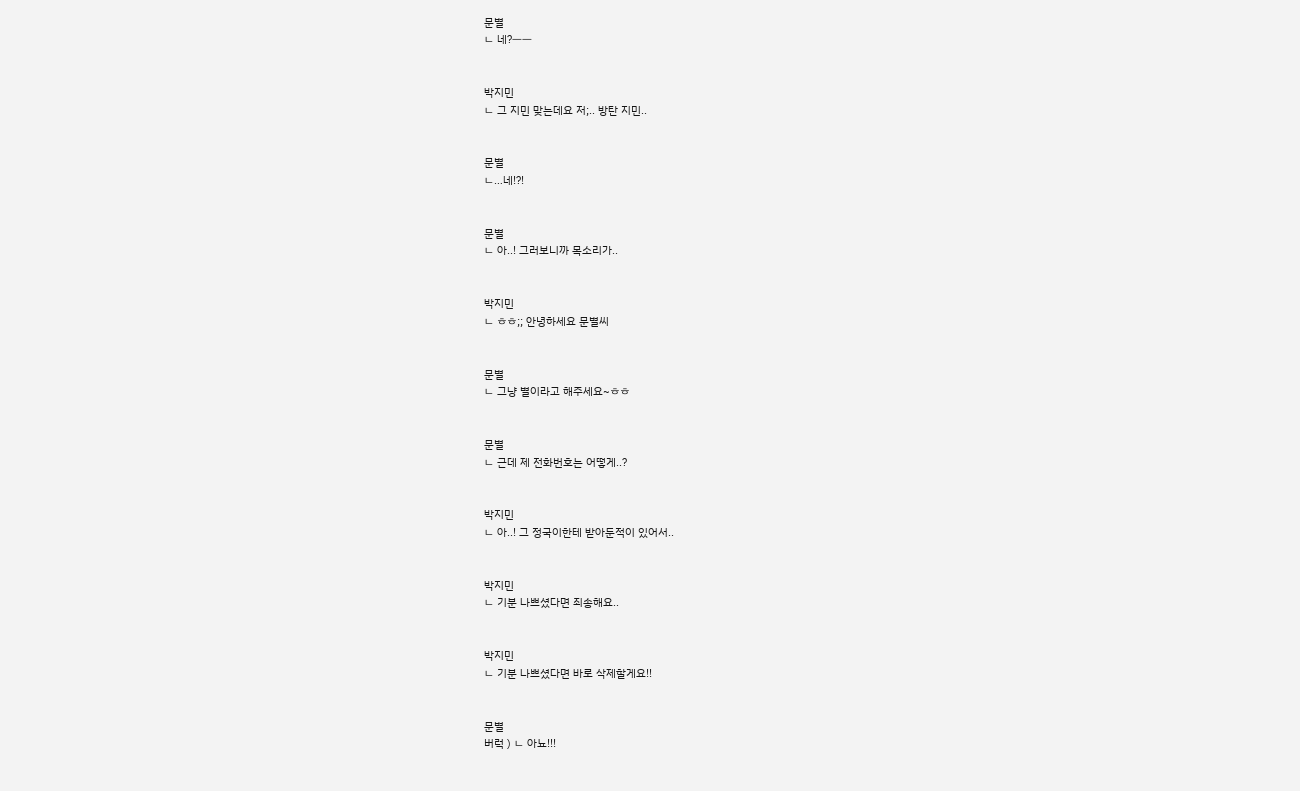문별
ㄴ 네?ㅡㅡ


박지민
ㄴ 그 지민 맞는데요 저;.. 방탄 지민..


문별
ㄴ…네!?!


문별
ㄴ 아..! 그러보니까 목소리가..


박지민
ㄴ ㅎㅎ;; 안녕하세요 문별씨


문별
ㄴ 그냥 별이라고 해주세요~ㅎㅎ


문별
ㄴ 근데 제 전화번호는 어떻게..?


박지민
ㄴ 아..! 그 정국이한테 받아둔적이 있어서..


박지민
ㄴ 기분 나쁘셨다면 죄송해요..


박지민
ㄴ 기분 나쁘셨다면 바로 삭제할게요!!


문별
버럭 ) ㄴ 아뇨!!!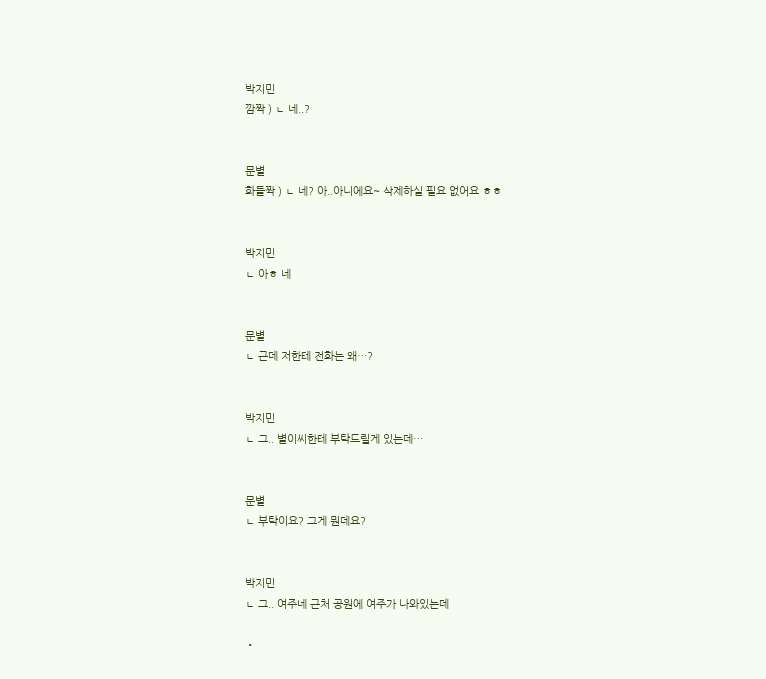박지민
깜짝 ) ㄴ 네..?


문별
화들짝 ) ㄴ 네? 아..아니에요~ 삭제하실 필요 없어요 ㅎㅎ


박지민
ㄴ 아ㅎ 네


문별
ㄴ 근데 저한테 전화는 왜…?


박지민
ㄴ 그.. 별이씨한테 부탁드릴게 있는데…


문별
ㄴ 부탁이요? 그게 뭔데요?


박지민
ㄴ 그.. 여주네 근처 공원에 여주가 나와있는데

•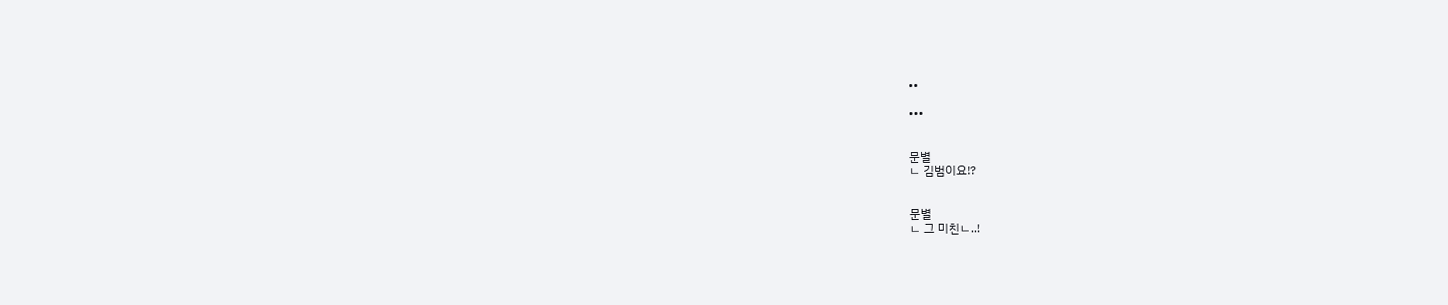••

•••


문별
ㄴ 김범이요!?


문별
ㄴ 그 미친ㄴ..!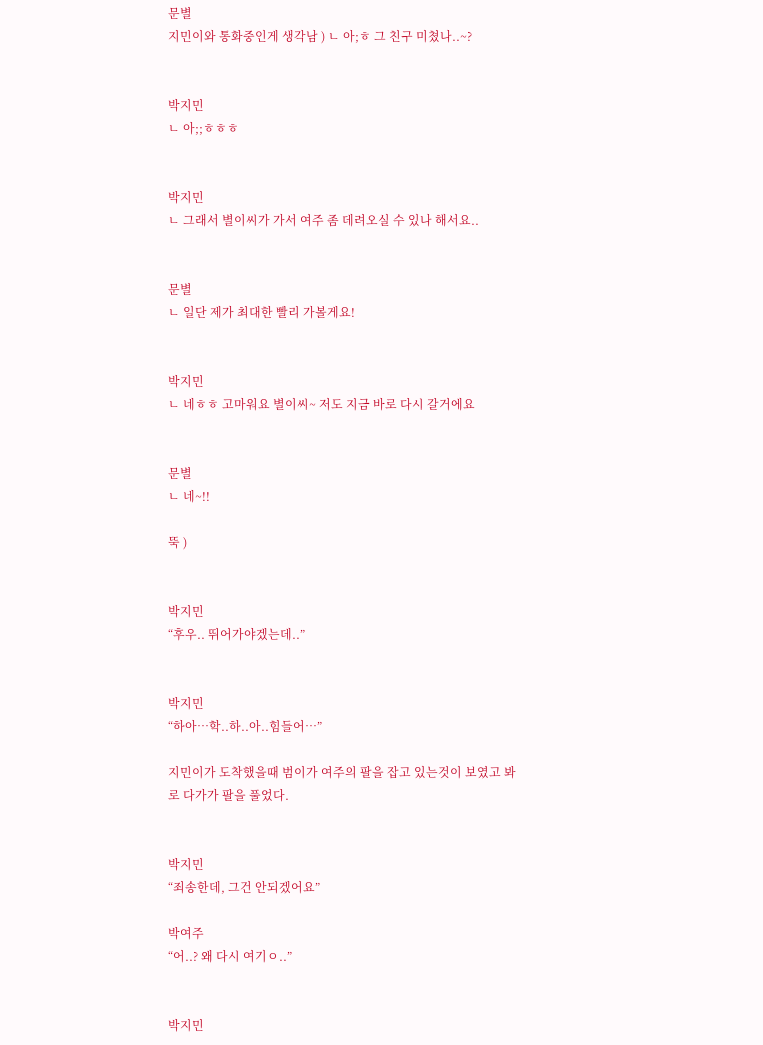문별
지민이와 통화중인게 생각남 ) ㄴ 아;ㅎ 그 친구 미쳤나..~?


박지민
ㄴ 아;;ㅎㅎㅎ


박지민
ㄴ 그래서 별이씨가 가서 여주 좀 데려오실 수 있나 해서요..


문별
ㄴ 일단 제가 최대한 빨리 가볼게요!


박지민
ㄴ 네ㅎㅎ 고마워요 별이씨~ 저도 지금 바로 다시 갈거에요


문별
ㄴ 네~!!

뚝 )


박지민
“후우.. 뛰어가야겠는데..”


박지민
“하아…학..하..아..힘들어…”

지민이가 도착했을때 범이가 여주의 팔을 잡고 있는것이 보였고 봐로 다가가 팔을 풀었다.


박지민
“죄송한데, 그건 안되겠어요”

박여주
“어..? 왜 다시 여기ㅇ..”


박지민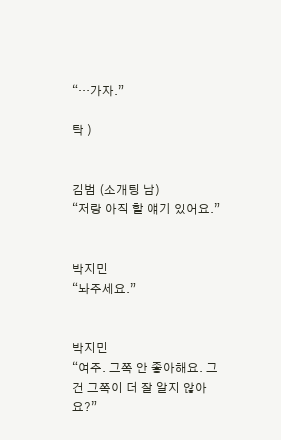“…가자.”

탁 )


김범 (소개팅 남)
“저랑 아직 할 얘기 있어요.”


박지민
“놔주세요.”


박지민
“여주. 그쪽 안 좋아해요. 그건 그쪽이 더 잘 알지 않아요?”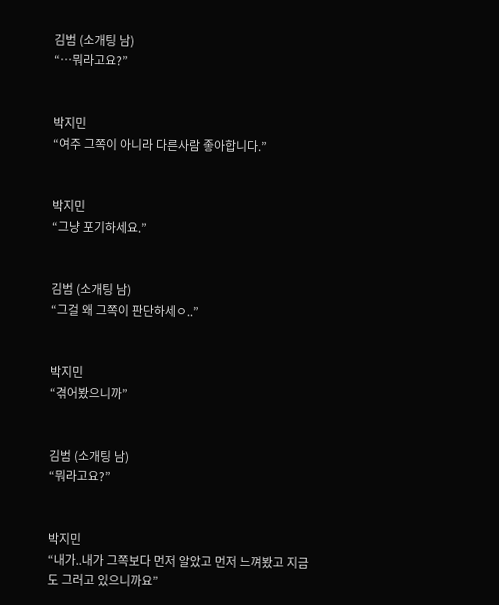김범 (소개팅 남)
“…뭐라고요?”


박지민
“여주 그쪽이 아니라 다른사람 좋아합니다.”


박지민
“그냥 포기하세요.”


김범 (소개팅 남)
“그걸 왜 그쪽이 판단하세ㅇ..”


박지민
“겪어봤으니까”


김범 (소개팅 남)
“뭐라고요?”


박지민
“내가..내가 그쪽보다 먼저 알았고 먼저 느껴봤고 지금도 그러고 있으니까요”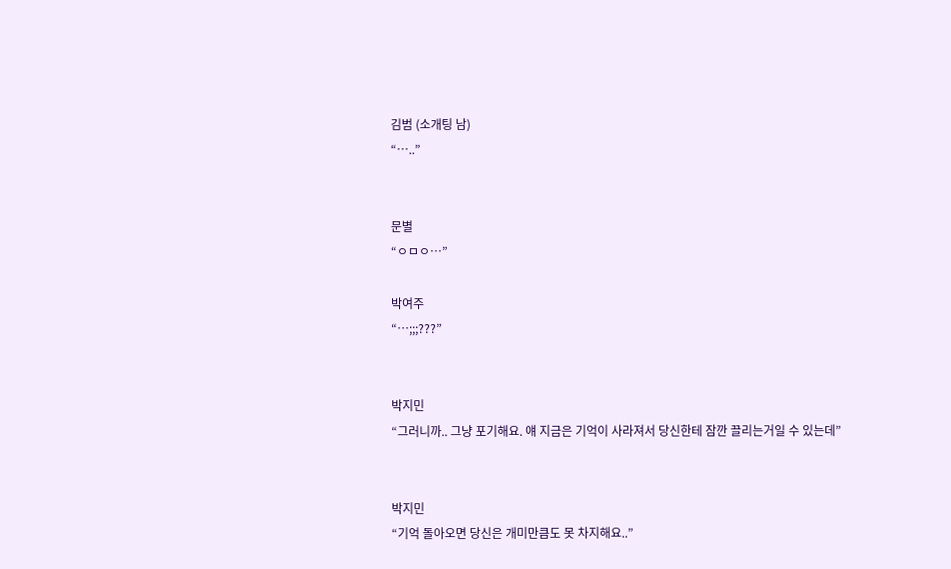김범 (소개팅 남)
“…..”


문별
“ㅇㅁㅇ…”

박여주
“…;;;???”


박지민
“그러니까.. 그냥 포기해요. 얘 지금은 기억이 사라져서 당신한테 잠깐 끌리는거일 수 있는데”


박지민
“기억 돌아오면 당신은 개미만큼도 못 차지해요..”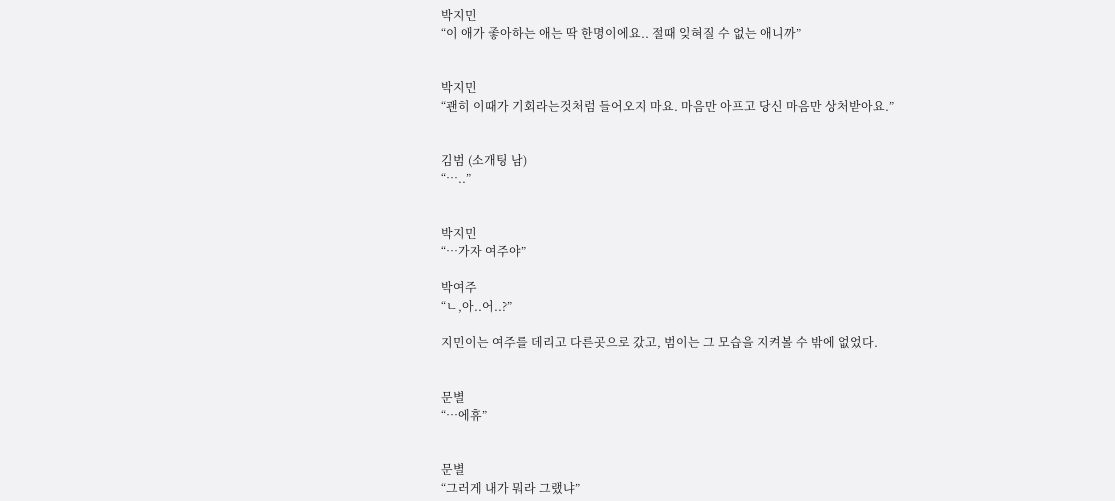박지민
“이 애가 좋아하는 애는 딱 한명이에요.. 절때 잊혀질 수 없는 애니까”


박지민
“괜히 이때가 기회라는것처럼 들어오지 마요. 마음만 아프고 당신 마음만 상처받아요.”


김범 (소개팅 남)
“…..”


박지민
“…가자 여주야”

박여주
“ㄴ,아..어..?”

지민이는 여주를 데리고 다른곳으로 갔고, 범이는 그 모습을 지켜볼 수 밖에 없었다.


문별
“…에휴”


문별
“그러게 내가 뭐라 그랬냐”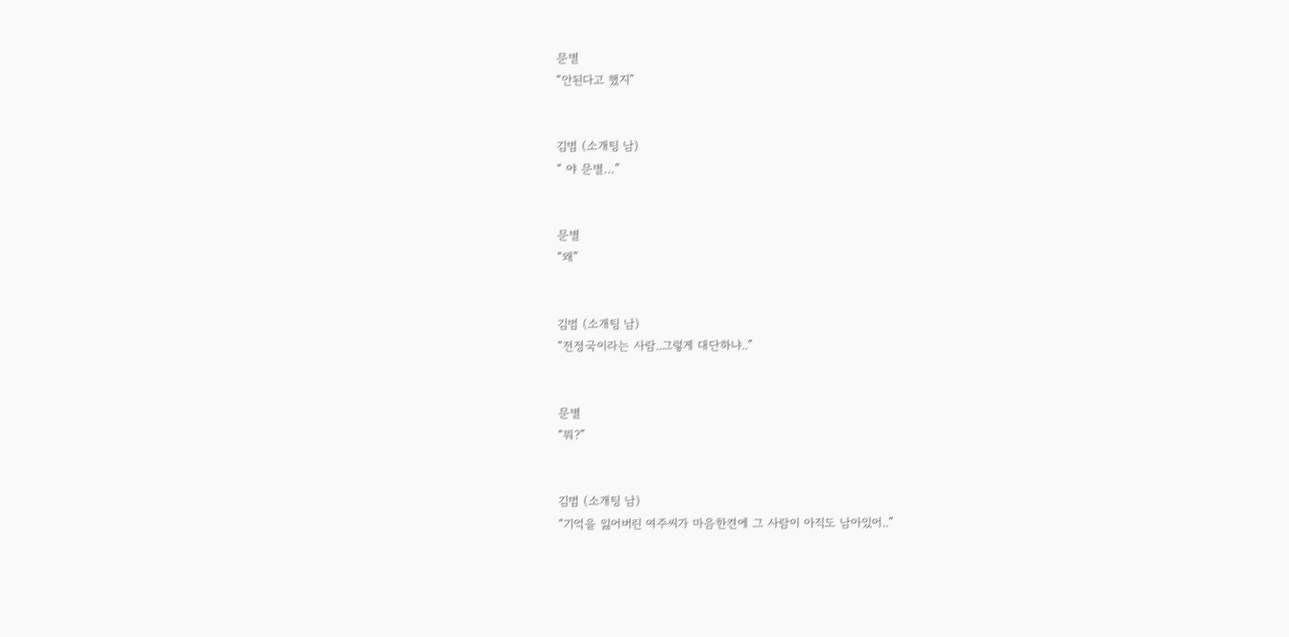문별
“안된다고 했지”


김범 (소개팅 남)
“ 야 문별…”


문별
“왜”


김범 (소개팅 남)
“전정국이라는 사람..그렇게 대단하냐..”


문별
“뭐?”


김범 (소개팅 남)
“기억을 잃어버린 여주씨가 마음한켠에 그 사람이 아직도 남아있어..”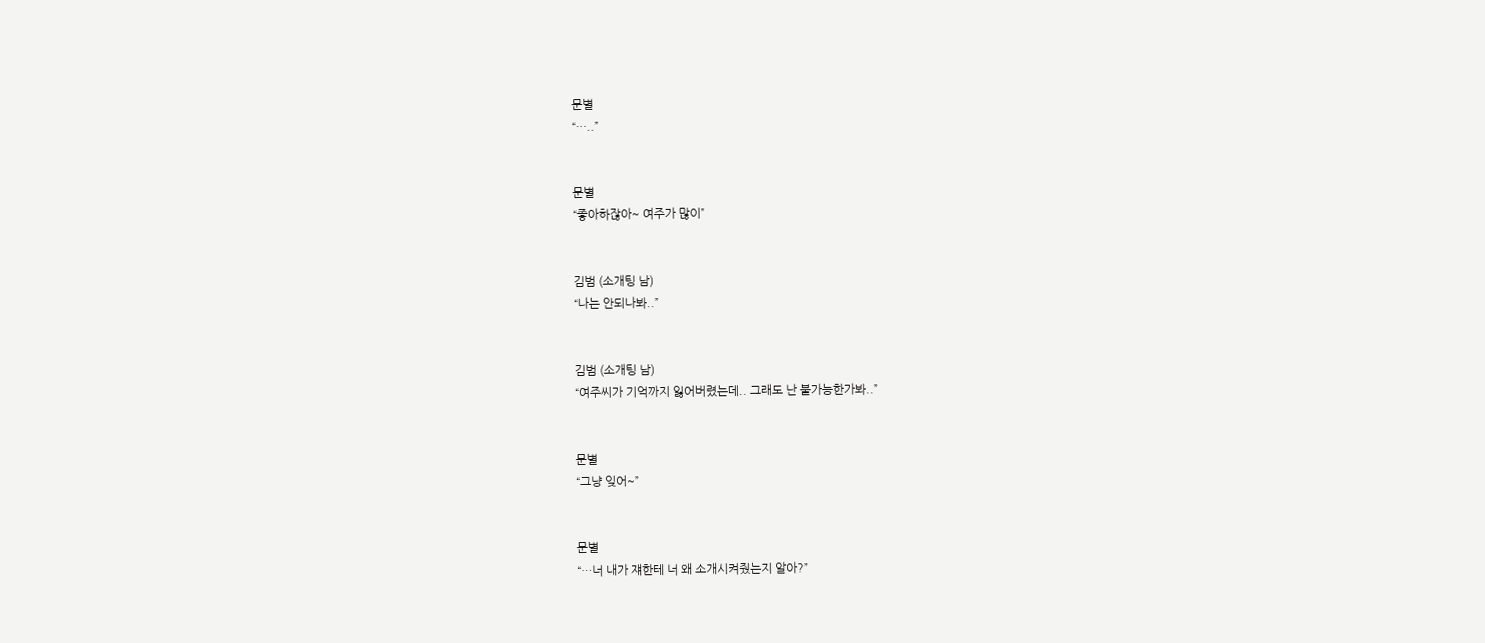문별
“…..”


문별
“좋아하잖아~ 여주가 많이”


김범 (소개팅 남)
“나는 안되나봐..”


김범 (소개팅 남)
“여주씨가 기억까지 잃어버렸는데.. 그래도 난 불가능한가봐..”


문별
“그냥 잊어~”


문별
“…너 내가 쟤한테 너 왜 소개시켜줬는지 알아?”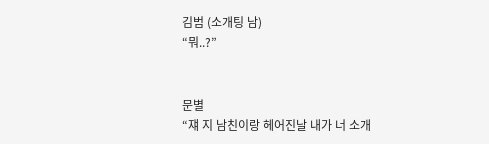김범 (소개팅 남)
“뭐..?”


문별
“쟤 지 남친이랑 헤어진날 내가 너 소개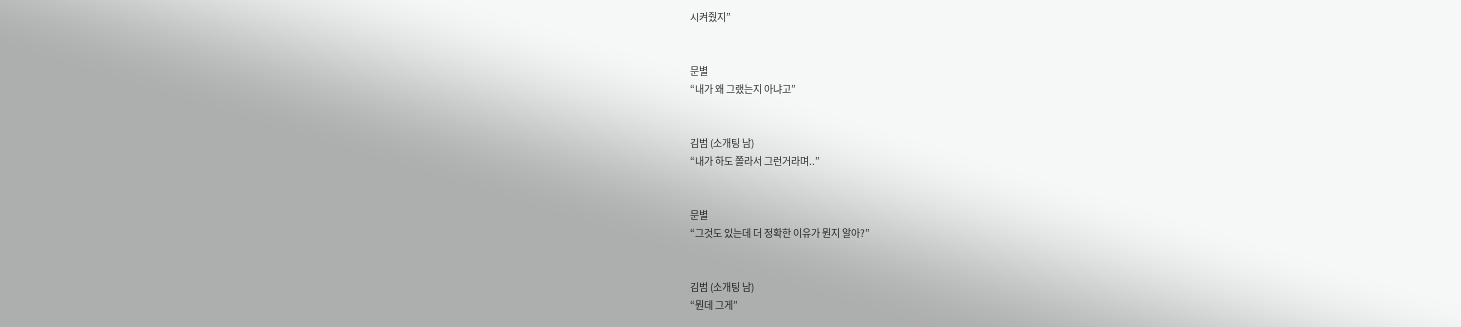시켜줬지”


문별
“내가 왜 그랬는지 아냐고”


김범 (소개팅 남)
“내가 하도 쫄라서 그런거라며..”


문별
“그것도 있는데 더 정확한 이유가 뭔지 알아?”


김범 (소개팅 남)
“뭔데 그게”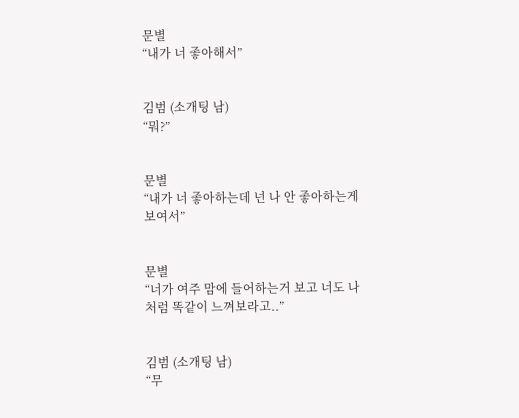문별
“내가 너 좋아해서”


김범 (소개팅 남)
“뭐?”


문별
“내가 너 좋아하는데 넌 나 안 좋아하는게 보여서”


문별
“너가 여주 맘에 들어하는거 보고 너도 나처럼 똑같이 느껴보라고..”


김범 (소개팅 남)
“무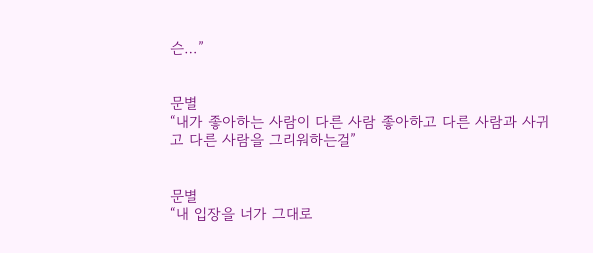슨…”


문별
“내가 좋아하는 사람이 다른 사람 좋아하고 다른 사람과 사귀고 다른 사람을 그리워하는걸”


문별
“내 입장을 너가 그대로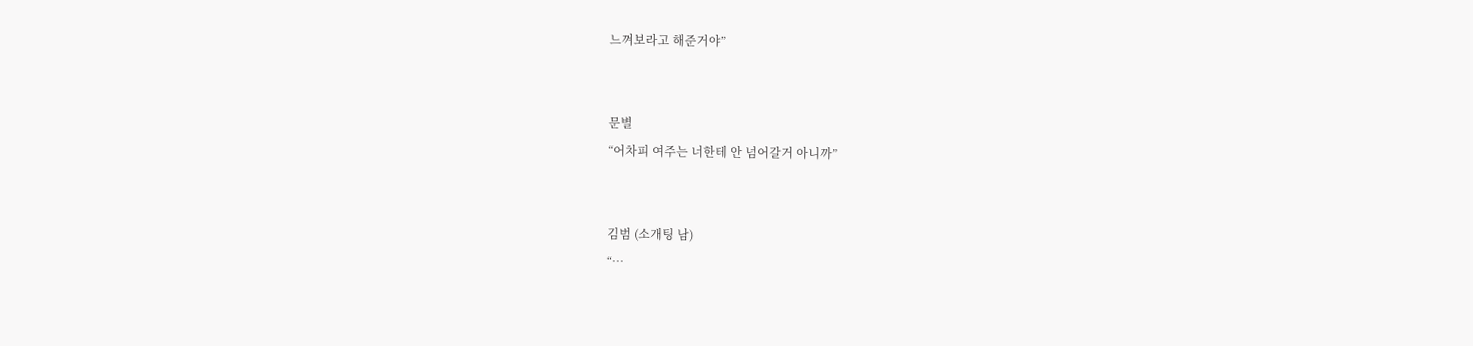느껴보라고 해준거야”


문별
“어차피 여주는 너한테 안 넘어갈거 아니까”


김범 (소개팅 남)
“…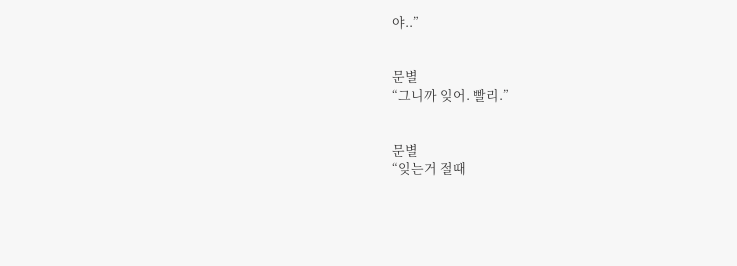야..”


문별
“그니까 잊어. 빨리.”


문별
“잊는거 절때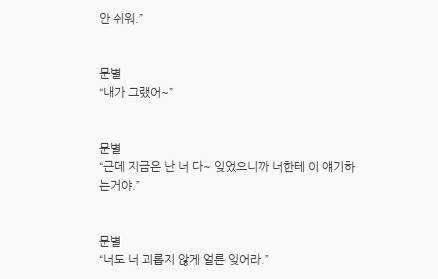안 쉬워.”


문별
“내가 그랬어~”


문별
“근데 지금은 난 너 다~ 잊었으니까 너한테 이 얘기하는거야.”


문별
“너도 너 괴롭지 않게 얼른 잊어라.”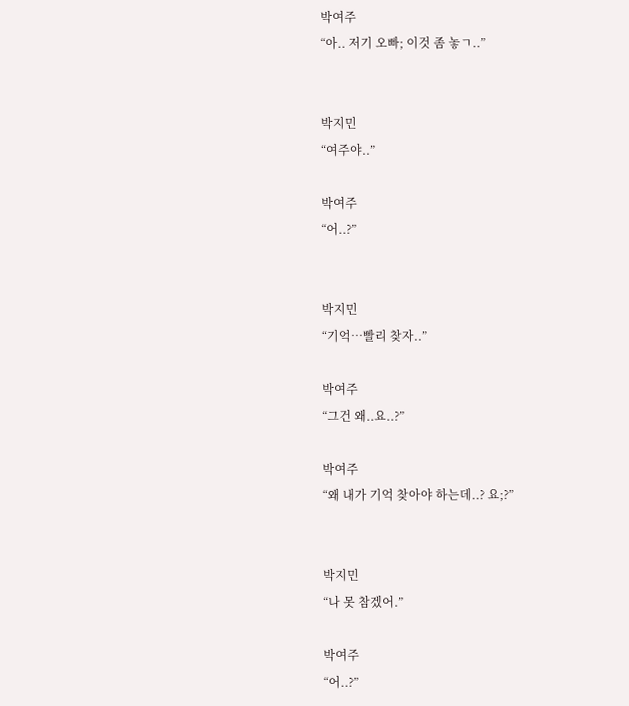박여주
“아.. 저기 오빠; 이것 좀 놓ㄱ..”


박지민
“여주야..”

박여주
“어..?”


박지민
“기억…빨리 찾자..”

박여주
“그건 왜..요..?”

박여주
“왜 내가 기억 찾아야 하는데..? 요;?”


박지민
“나 못 참겠어.”

박여주
“어..?”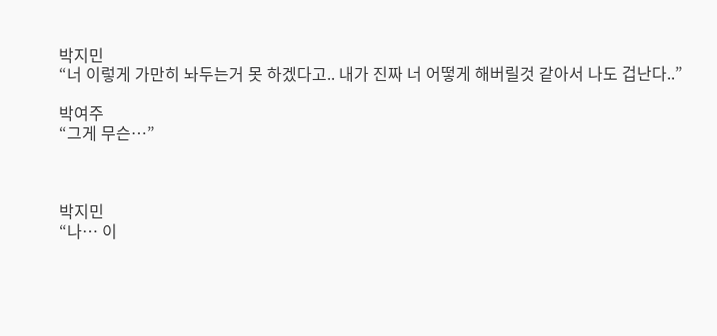박지민
“너 이렇게 가만히 놔두는거 못 하겠다고.. 내가 진짜 너 어떻게 해버릴것 같아서 나도 겁난다..”

박여주
“그게 무슨…”



박지민
“나… 이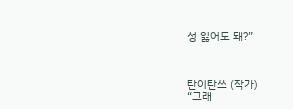성 잃어도 돼?”



탄이탄쓰 (작가)
“그래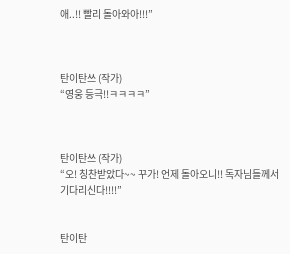애..!! 빨리 돌아와아!!!”



탄이탄쓰 (작가)
“영웅 등극!!ㅋㅋㅋㅋ”



탄이탄쓰 (작가)
“오! 칭찬받았다~~ 꾸가! 언제 돌아오니!! 독자님들께서 기다리신다!!!!”


탄이탄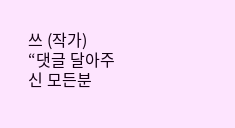쓰 (작가)
“댓글 달아주신 모든분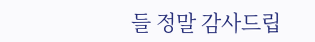들 정말 감사드립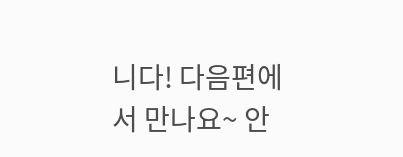니다! 다음편에서 만나요~ 안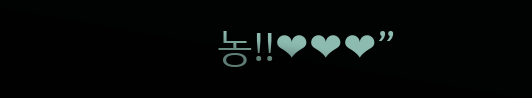농!!❤❤❤”